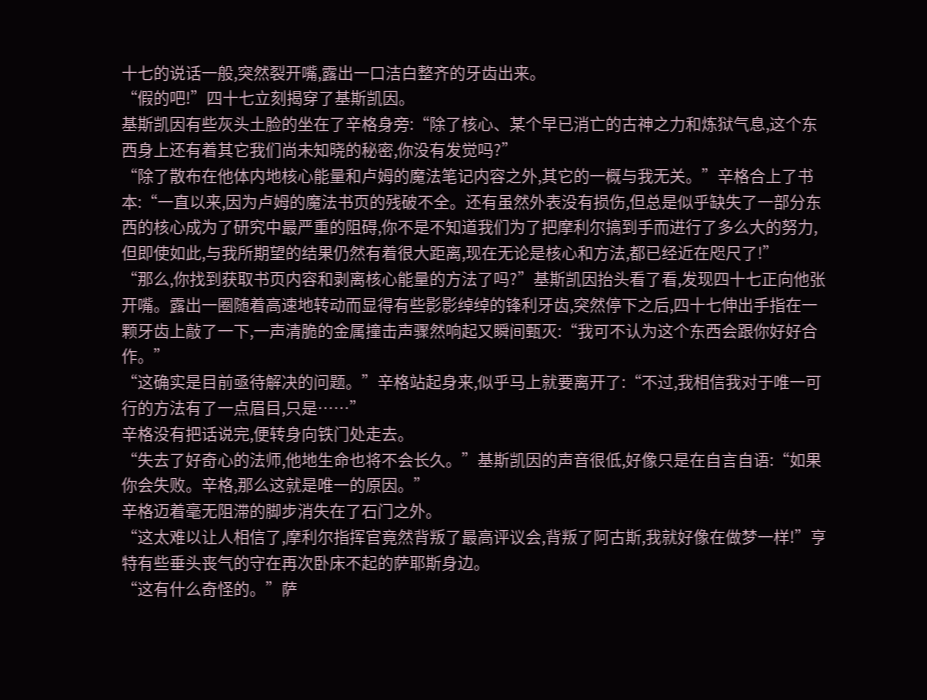十七的说话一般,突然裂开嘴,露出一口洁白整齐的牙齿出来。
“假的吧!”四十七立刻揭穿了基斯凯因。
基斯凯因有些灰头土脸的坐在了辛格身旁:“除了核心、某个早已消亡的古神之力和炼狱气息,这个东西身上还有着其它我们尚未知晓的秘密,你没有发觉吗?”
“除了散布在他体内地核心能量和卢姆的魔法笔记内容之外,其它的一概与我无关。”辛格合上了书本:“一直以来,因为卢姆的魔法书页的残破不全。还有虽然外表没有损伤,但总是似乎缺失了一部分东西的核心成为了研究中最严重的阻碍,你不是不知道我们为了把摩利尔搞到手而进行了多么大的努力,但即使如此,与我所期望的结果仍然有着很大距离,现在无论是核心和方法,都已经近在咫尺了!”
“那么,你找到获取书页内容和剥离核心能量的方法了吗?”基斯凯因抬头看了看,发现四十七正向他张开嘴。露出一圈随着高速地转动而显得有些影影绰绰的锋利牙齿,突然停下之后,四十七伸出手指在一颗牙齿上敲了一下,一声清脆的金属撞击声骤然响起又瞬间甄灭:“我可不认为这个东西会跟你好好合作。”
“这确实是目前亟待解决的问题。”辛格站起身来,似乎马上就要离开了:“不过,我相信我对于唯一可行的方法有了一点眉目,只是……”
辛格没有把话说完,便转身向铁门处走去。
“失去了好奇心的法师,他地生命也将不会长久。”基斯凯因的声音很低,好像只是在自言自语:“如果你会失败。辛格,那么这就是唯一的原因。”
辛格迈着毫无阻滞的脚步消失在了石门之外。
“这太难以让人相信了,摩利尔指挥官竟然背叛了最高评议会,背叛了阿古斯,我就好像在做梦一样!”亨特有些垂头丧气的守在再次卧床不起的萨耶斯身边。
“这有什么奇怪的。”萨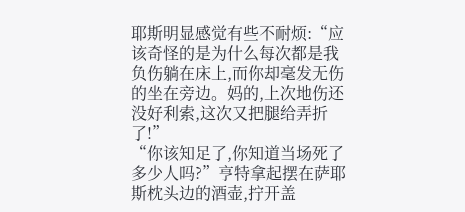耶斯明显感觉有些不耐烦:“应该奇怪的是为什么每次都是我负伤躺在床上,而你却毫发无伤的坐在旁边。妈的,上次地伤还没好利索,这次又把腿给弄折了!”
“你该知足了,你知道当场死了多少人吗?”亨特拿起摆在萨耶斯枕头边的酒壶,拧开盖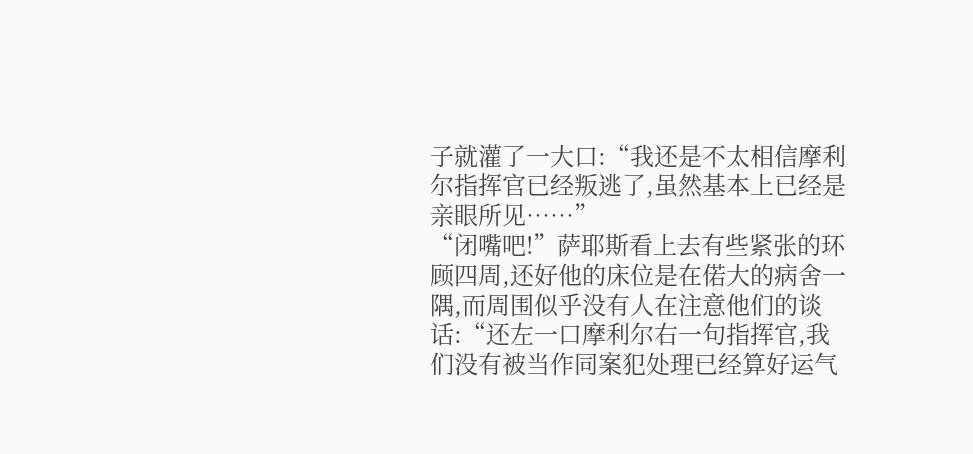子就灌了一大口:“我还是不太相信摩利尔指挥官已经叛逃了,虽然基本上已经是亲眼所见……”
“闭嘴吧!”萨耶斯看上去有些紧张的环顾四周,还好他的床位是在偌大的病舍一隅,而周围似乎没有人在注意他们的谈话:“还左一口摩利尔右一句指挥官,我们没有被当作同案犯处理已经算好运气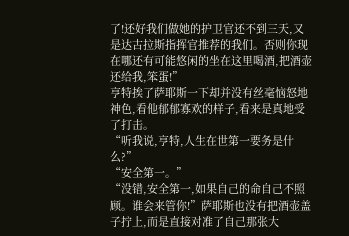了!还好我们做她的护卫官还不到三天,又是达古拉斯指挥官推荐的我们。否则你现在哪还有可能悠闲的坐在这里喝酒,把酒壶还给我,笨蛋!”
亨特挨了萨耶斯一下却并没有丝毫恼怒地神色,看他郁郁寡欢的样子,看来是真地受了打击。
“听我说,亨特,人生在世第一要务是什么?”
“安全第一。”
“没错,安全第一,如果自己的命自己不照顾。谁会来管你!”萨耶斯也没有把酒壶盖子拧上,而是直接对准了自己那张大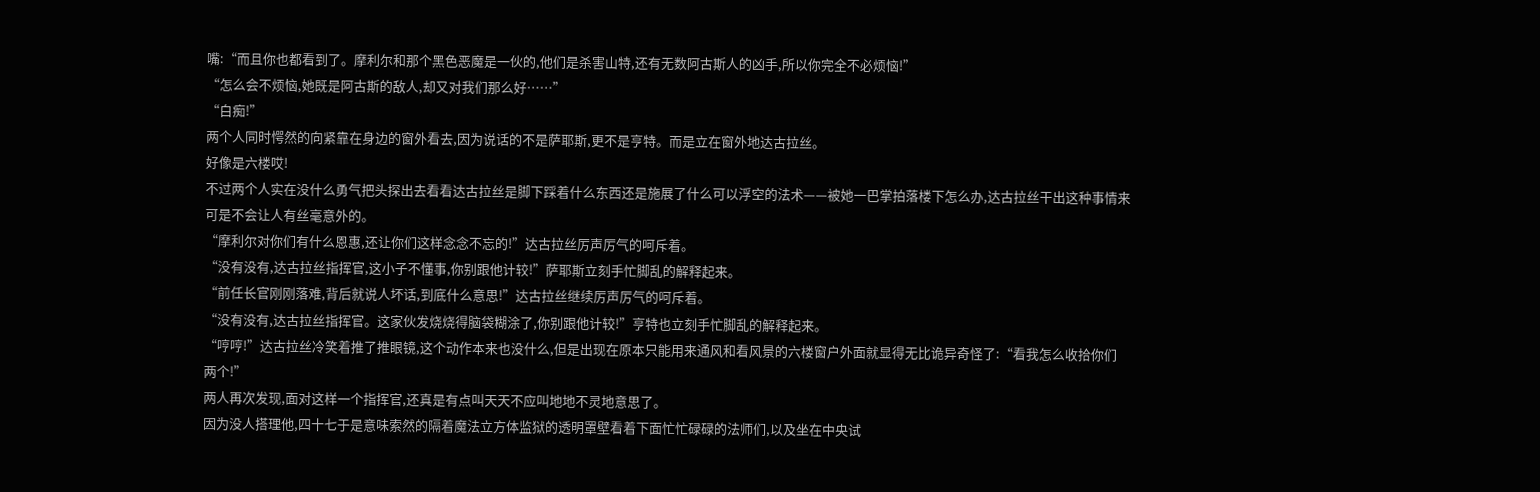嘴:“而且你也都看到了。摩利尔和那个黑色恶魔是一伙的,他们是杀害山特,还有无数阿古斯人的凶手,所以你完全不必烦恼!”
“怎么会不烦恼,她既是阿古斯的敌人,却又对我们那么好……”
“白痴!”
两个人同时愕然的向紧靠在身边的窗外看去,因为说话的不是萨耶斯,更不是亨特。而是立在窗外地达古拉丝。
好像是六楼哎!
不过两个人实在没什么勇气把头探出去看看达古拉丝是脚下踩着什么东西还是施展了什么可以浮空的法术——被她一巴掌拍落楼下怎么办,达古拉丝干出这种事情来可是不会让人有丝毫意外的。
“摩利尔对你们有什么恩惠,还让你们这样念念不忘的!”达古拉丝厉声厉气的呵斥着。
“没有没有,达古拉丝指挥官,这小子不懂事,你别跟他计较!”萨耶斯立刻手忙脚乱的解释起来。
“前任长官刚刚落难,背后就说人坏话,到底什么意思!”达古拉丝继续厉声厉气的呵斥着。
“没有没有,达古拉丝指挥官。这家伙发烧烧得脑袋糊涂了,你别跟他计较!”亨特也立刻手忙脚乱的解释起来。
“哼哼!”达古拉丝冷笑着推了推眼镜,这个动作本来也没什么,但是出现在原本只能用来通风和看风景的六楼窗户外面就显得无比诡异奇怪了:“看我怎么收拾你们两个!”
两人再次发现,面对这样一个指挥官,还真是有点叫天天不应叫地地不灵地意思了。
因为没人搭理他,四十七于是意味索然的隔着魔法立方体监狱的透明罩壁看着下面忙忙碌碌的法师们,以及坐在中央试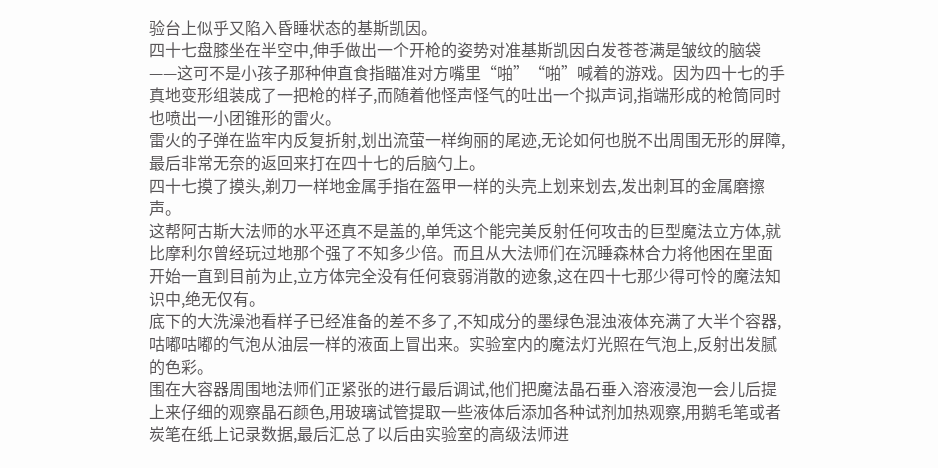验台上似乎又陷入昏睡状态的基斯凯因。
四十七盘膝坐在半空中,伸手做出一个开枪的姿势对准基斯凯因白发苍苍满是皱纹的脑袋——这可不是小孩子那种伸直食指瞄准对方嘴里“啪”“啪”喊着的游戏。因为四十七的手真地变形组装成了一把枪的样子,而随着他怪声怪气的吐出一个拟声词,指端形成的枪筒同时也喷出一小团锥形的雷火。
雷火的子弹在监牢内反复折射,划出流萤一样绚丽的尾迹,无论如何也脱不出周围无形的屏障,最后非常无奈的返回来打在四十七的后脑勺上。
四十七摸了摸头,剃刀一样地金属手指在盔甲一样的头壳上划来划去,发出刺耳的金属磨擦声。
这帮阿古斯大法师的水平还真不是盖的,单凭这个能完美反射任何攻击的巨型魔法立方体,就比摩利尔曾经玩过地那个强了不知多少倍。而且从大法师们在沉睡森林合力将他困在里面开始一直到目前为止,立方体完全没有任何衰弱消散的迹象,这在四十七那少得可怜的魔法知识中,绝无仅有。
底下的大洗澡池看样子已经准备的差不多了,不知成分的墨绿色混浊液体充满了大半个容器,咕嘟咕嘟的气泡从油层一样的液面上冒出来。实验室内的魔法灯光照在气泡上,反射出发腻的色彩。
围在大容器周围地法师们正紧张的进行最后调试,他们把魔法晶石垂入溶液浸泡一会儿后提上来仔细的观察晶石颜色,用玻璃试管提取一些液体后添加各种试剂加热观察,用鹅毛笔或者炭笔在纸上记录数据,最后汇总了以后由实验室的高级法师进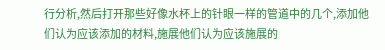行分析,然后打开那些好像水杯上的针眼一样的管道中的几个,添加他们认为应该添加的材料,施展他们认为应该施展的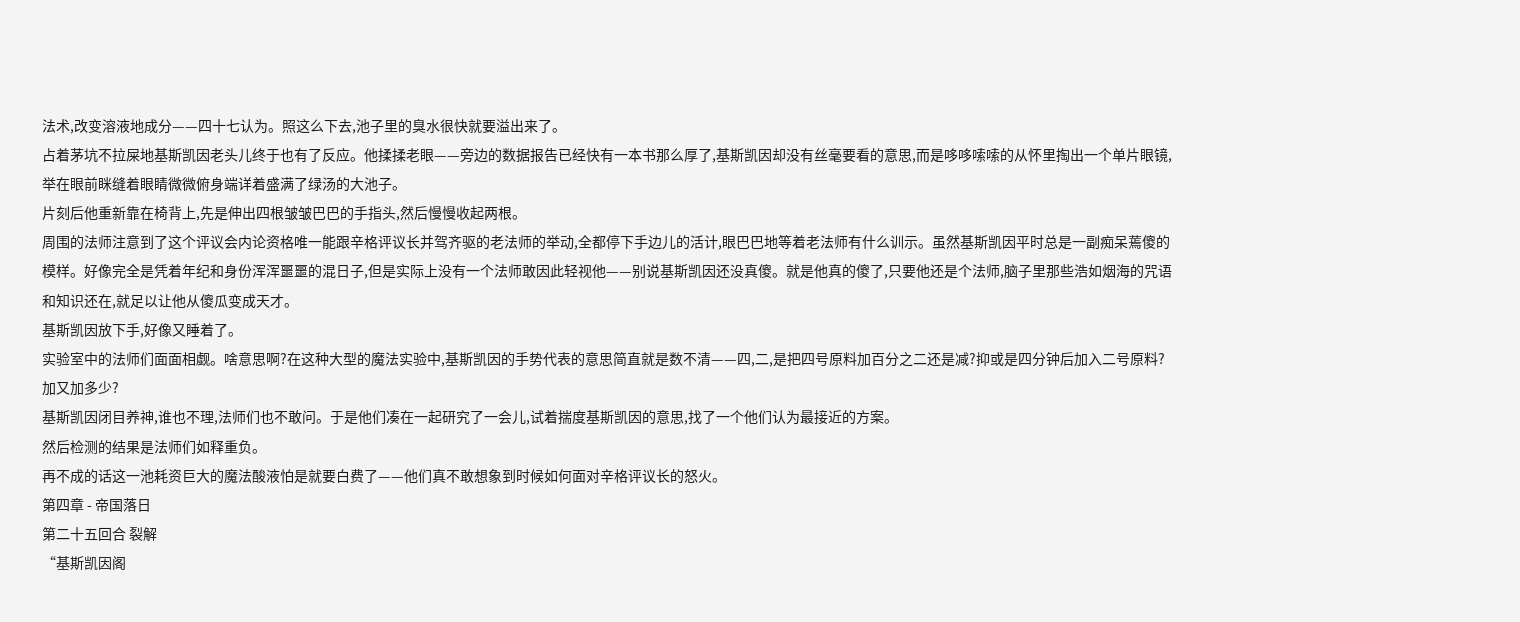法术,改变溶液地成分——四十七认为。照这么下去,池子里的臭水很快就要溢出来了。
占着茅坑不拉屎地基斯凯因老头儿终于也有了反应。他揉揉老眼——旁边的数据报告已经快有一本书那么厚了,基斯凯因却没有丝毫要看的意思,而是哆哆嗦嗦的从怀里掏出一个单片眼镜,举在眼前眯缝着眼睛微微俯身端详着盛满了绿汤的大池子。
片刻后他重新靠在椅背上,先是伸出四根皱皱巴巴的手指头,然后慢慢收起两根。
周围的法师注意到了这个评议会内论资格唯一能跟辛格评议长并驾齐驱的老法师的举动,全都停下手边儿的活计,眼巴巴地等着老法师有什么训示。虽然基斯凯因平时总是一副痴呆蔫傻的模样。好像完全是凭着年纪和身份浑浑噩噩的混日子,但是实际上没有一个法师敢因此轻视他——别说基斯凯因还没真傻。就是他真的傻了,只要他还是个法师,脑子里那些浩如烟海的咒语和知识还在,就足以让他从傻瓜变成天才。
基斯凯因放下手,好像又睡着了。
实验室中的法师们面面相觑。啥意思啊?在这种大型的魔法实验中,基斯凯因的手势代表的意思简直就是数不清——四,二,是把四号原料加百分之二还是减?抑或是四分钟后加入二号原料?加又加多少?
基斯凯因闭目养神,谁也不理,法师们也不敢问。于是他们凑在一起研究了一会儿,试着揣度基斯凯因的意思,找了一个他们认为最接近的方案。
然后检测的结果是法师们如释重负。
再不成的话这一池耗资巨大的魔法酸液怕是就要白费了——他们真不敢想象到时候如何面对辛格评议长的怒火。
第四章 - 帝国落日
第二十五回合 裂解
“基斯凯因阁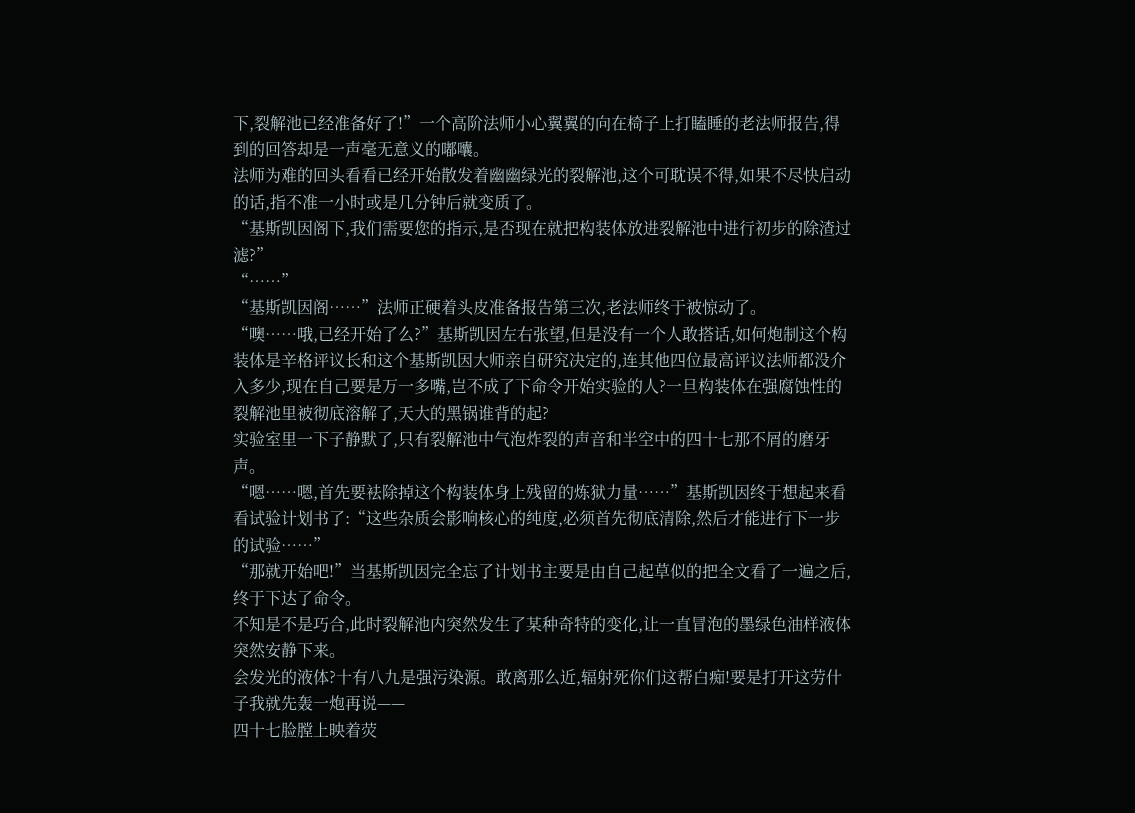下,裂解池已经准备好了!”一个高阶法师小心翼翼的向在椅子上打瞌睡的老法师报告,得到的回答却是一声毫无意义的嘟囔。
法师为难的回头看看已经开始散发着幽幽绿光的裂解池,这个可耽误不得,如果不尽快启动的话,指不准一小时或是几分钟后就变质了。
“基斯凯因阁下,我们需要您的指示,是否现在就把构装体放进裂解池中进行初步的除渣过滤?”
“……”
“基斯凯因阁……”法师正硬着头皮准备报告第三次,老法师终于被惊动了。
“噢……哦,已经开始了么?”基斯凯因左右张望,但是没有一个人敢搭话,如何炮制这个构装体是辛格评议长和这个基斯凯因大师亲自研究决定的,连其他四位最高评议法师都没介入多少,现在自己要是万一多嘴,岂不成了下命令开始实验的人?一旦构装体在强腐蚀性的裂解池里被彻底溶解了,天大的黑锅谁背的起?
实验室里一下子静默了,只有裂解池中气泡炸裂的声音和半空中的四十七那不屑的磨牙声。
“嗯……嗯,首先要袪除掉这个构装体身上残留的炼狱力量……”基斯凯因终于想起来看看试验计划书了:“这些杂质会影响核心的纯度,必须首先彻底清除,然后才能进行下一步的试验……”
“那就开始吧!”当基斯凯因完全忘了计划书主要是由自己起草似的把全文看了一遍之后,终于下达了命令。
不知是不是巧合,此时裂解池内突然发生了某种奇特的变化,让一直冒泡的墨绿色油样液体突然安静下来。
会发光的液体?十有八九是强污染源。敢离那么近,辐射死你们这帮白痴!要是打开这劳什子我就先轰一炮再说——
四十七脸膛上映着荧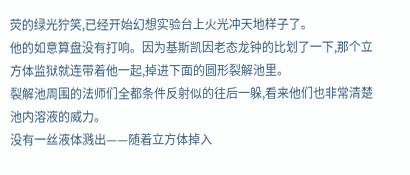荧的绿光狞笑,已经开始幻想实验台上火光冲天地样子了。
他的如意算盘没有打响。因为基斯凯因老态龙钟的比划了一下,那个立方体监狱就连带着他一起,掉进下面的圆形裂解池里。
裂解池周围的法师们全都条件反射似的往后一躲,看来他们也非常清楚池内溶液的威力。
没有一丝液体溅出——随着立方体掉入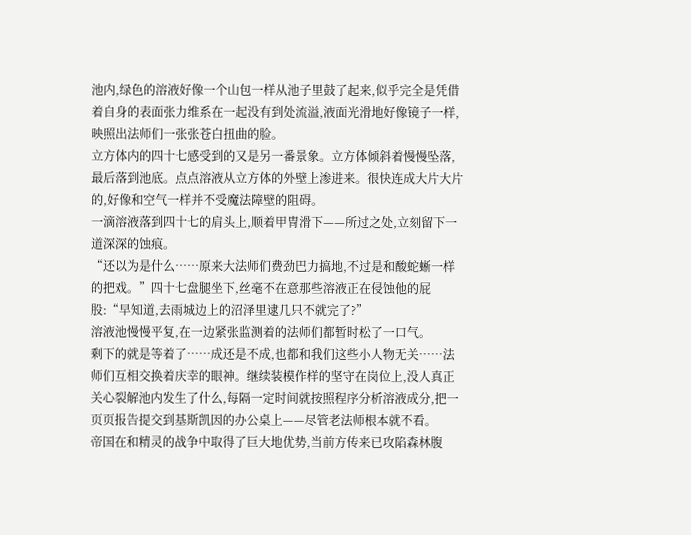池内,绿色的溶液好像一个山包一样从池子里鼓了起来,似乎完全是凭借着自身的表面张力维系在一起没有到处流溢,液面光滑地好像镜子一样,映照出法师们一张张苍白扭曲的脸。
立方体内的四十七感受到的又是另一番景象。立方体倾斜着慢慢坠落,最后落到池底。点点溶液从立方体的外壁上渗进来。很快连成大片大片的,好像和空气一样并不受魔法障壁的阻碍。
一滴溶液落到四十七的肩头上,顺着甲冑滑下——所过之处,立刻留下一道深深的蚀痕。
“还以为是什么……原来大法师们费劲巴力搞地,不过是和酸蛇蜥一样的把戏。”四十七盘腿坐下,丝毫不在意那些溶液正在侵蚀他的屁股:“早知道,去雨城边上的沼泽里逮几只不就完了?”
溶液池慢慢平复,在一边紧张监测着的法师们都暂时松了一口气。
剩下的就是等着了……成还是不成,也都和我们这些小人物无关……法师们互相交换着庆幸的眼神。继续装模作样的坚守在岗位上,没人真正关心裂解池内发生了什么,每隔一定时间就按照程序分析溶液成分,把一页页报告提交到基斯凯因的办公桌上——尽管老法师根本就不看。
帝国在和精灵的战争中取得了巨大地优势,当前方传来已攻陷森林腹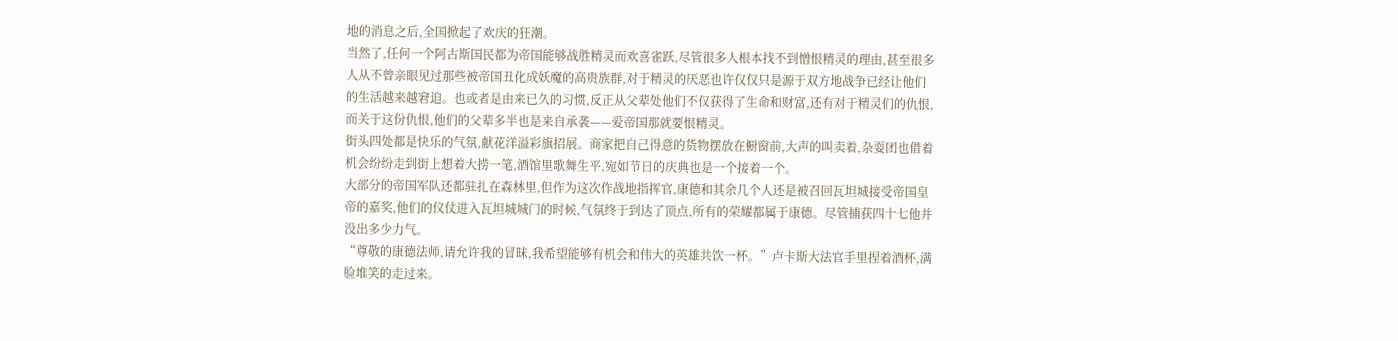地的消息之后,全国掀起了欢庆的狂潮。
当然了,任何一个阿古斯国民都为帝国能够战胜精灵而欢喜雀跃,尽管很多人根本找不到憎恨精灵的理由,甚至很多人从不曾亲眼见过那些被帝国丑化成妖魔的高贵族群,对于精灵的厌恶也许仅仅只是源于双方地战争已经让他们的生活越来越窘迫。也或者是由来已久的习惯,反正从父辈处他们不仅获得了生命和财富,还有对于精灵们的仇恨,而关于这份仇恨,他们的父辈多半也是来自承袭——爱帝国那就要恨精灵。
街头四处都是快乐的气氛,献花洋溢彩旗招展。商家把自己得意的货物摆放在橱窗前,大声的叫卖着,杂耍团也借着机会纷纷走到街上想着大捞一笔,酒馆里歌舞生平,宛如节日的庆典也是一个接着一个。
大部分的帝国军队还都驻扎在森林里,但作为这次作战地指挥官,康德和其余几个人还是被召回瓦坦城接受帝国皇帝的嘉奖,他们的仪仗进入瓦坦城城门的时候,气氛终于到达了顶点,所有的荣耀都属于康德。尽管捕获四十七他并没出多少力气。
“尊敬的康德法师,请允许我的冒昧,我希望能够有机会和伟大的英雄共饮一杯。”卢卡斯大法官手里捏着酒杯,满脸堆笑的走过来。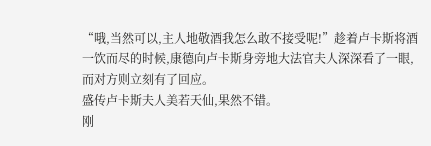“哦,当然可以,主人地敬酒我怎么敢不接受呢!”趁着卢卡斯将酒一饮而尽的时候,康德向卢卡斯身旁地大法官夫人深深看了一眼,而对方则立刻有了回应。
盛传卢卡斯夫人美若天仙,果然不错。
刚